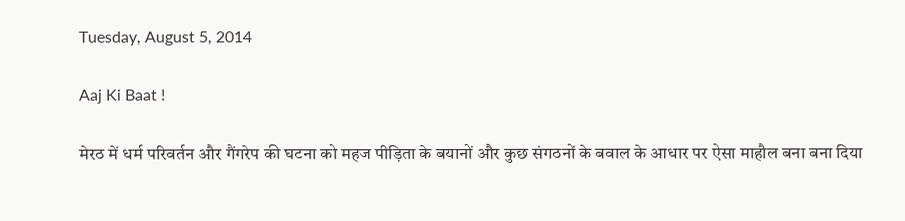Tuesday, August 5, 2014

Aaj Ki Baat !

मेरठ में धर्म परिवर्तन और गैंगरेप की घटना को महज पीड़िता के बयानों और कुछ संगठनों के बवाल के आधार पर ऐसा माहौल बना बना दिया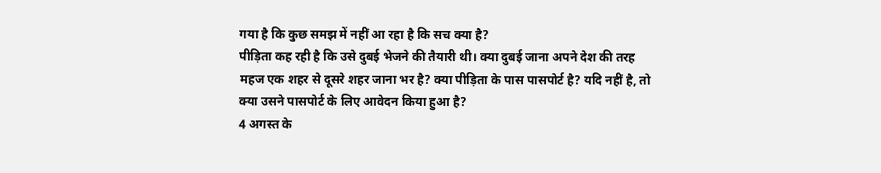गया है कि कुछ समझ में नहीं आ रहा है कि सच क्या है?
पीड़िता कह रही है कि उसे दुबई भेजने की तैयारी थी। क्या दुबई जाना अपने देश की तरह महज एक शहर से दूसरे शहर जाना भर है? क्या पीड़िता के पास पासपोर्ट है? यदि नहीं है, तो क्या उसने पासपोर्ट के लिए आवेदन किया हुआ है?
4 अगस्त के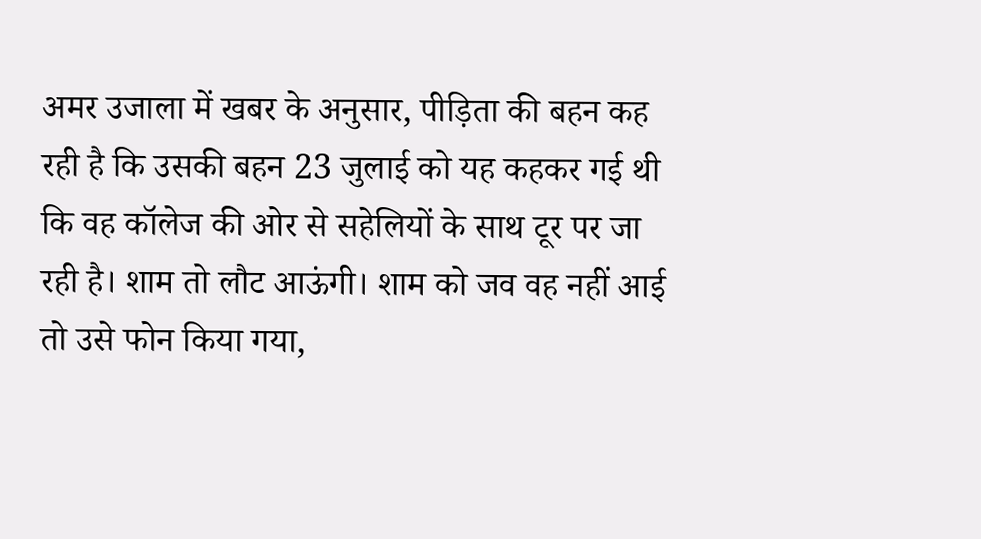अमर उजाला में खबर के अनुसार, पीड़िता की बहन कह रही है कि उसकी बहन 23 जुलाई को यह कहकर गई थी कि वह कॉलेज की ओर से सहेलियों के साथ टूर पर जा रही है। शाम तो लौट आऊंगी। शाम को जव वह नहीं आई तो उसे फोन किया गया,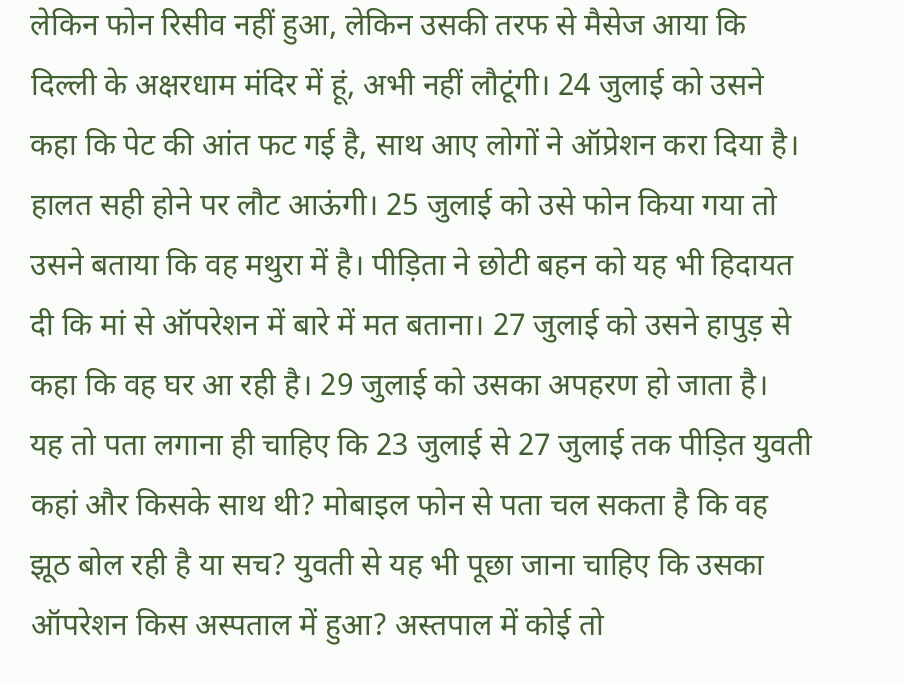लेकिन फोन रिसीव नहीं हुआ, लेकिन उसकी तरफ से मैसेज आया कि दिल्ली के अक्षरधाम मंदिर में हूं, अभी नहीं लौटूंगी। 24 जुलाई को उसने कहा कि पेट की आंत फट गई है, साथ आए लोगों ने ऑप्रेशन करा दिया है। हालत सही होने पर लौट आऊंगी। 25 जुलाई को उसे फोन किया गया तो उसने बताया कि वह मथुरा में है। पीड़िता ने छोटी बहन को यह भी हिदायत दी कि मां से ऑपरेशन में बारे में मत बताना। 27 जुलाई को उसने हापुड़ से कहा कि वह घर आ रही है। 29 जुलाई को उसका अपहरण हो जाता है।
यह तो पता लगाना ही चाहिए कि 23 जुलाई से 27 जुलाई तक पीड़ित युवती कहां और किसके साथ थी? मोबाइल फोन से पता चल सकता है कि वह झूठ बोल रही है या सच? युवती से यह भी पूछा जाना चाहिए कि उसका ऑपरेशन किस अस्पताल में हुआ? अस्तपाल में कोई तो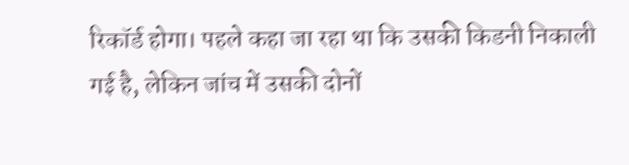रिकॉर्ड होगा। पहले कहा जा रहा था कि उसकी किडनी निकाली गई है, लेकिन जांच में उसकी दोनों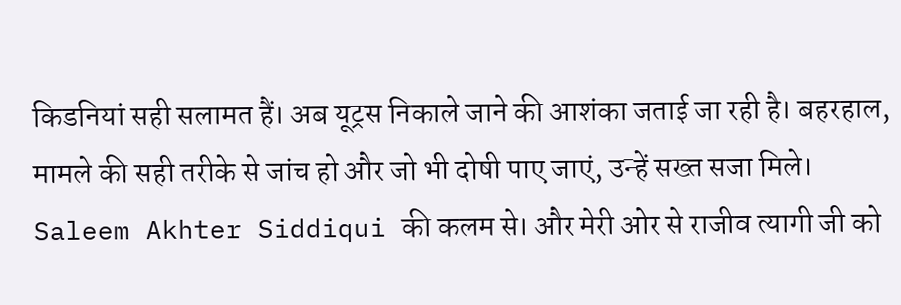किडनियां सही सलामत हैं। अब यूट्रस निकाले जाने की आशंका जताई जा रही है। बहरहाल, मामले की सही तरीके से जांच हो और जो भी दोषी पाए जाएं, उन्हें सख्त सजा मिले।
Saleem Akhter Siddiqui की कलम से। और मेरी ओर से राजीव त्यागी जी को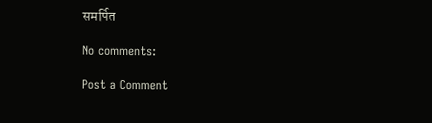समर्पित

No comments:

Post a Comment